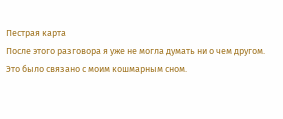Пестрая карта
После этого разговора я уже не могла думать ни о чем другом. Это было связано с моим кошмарным сном.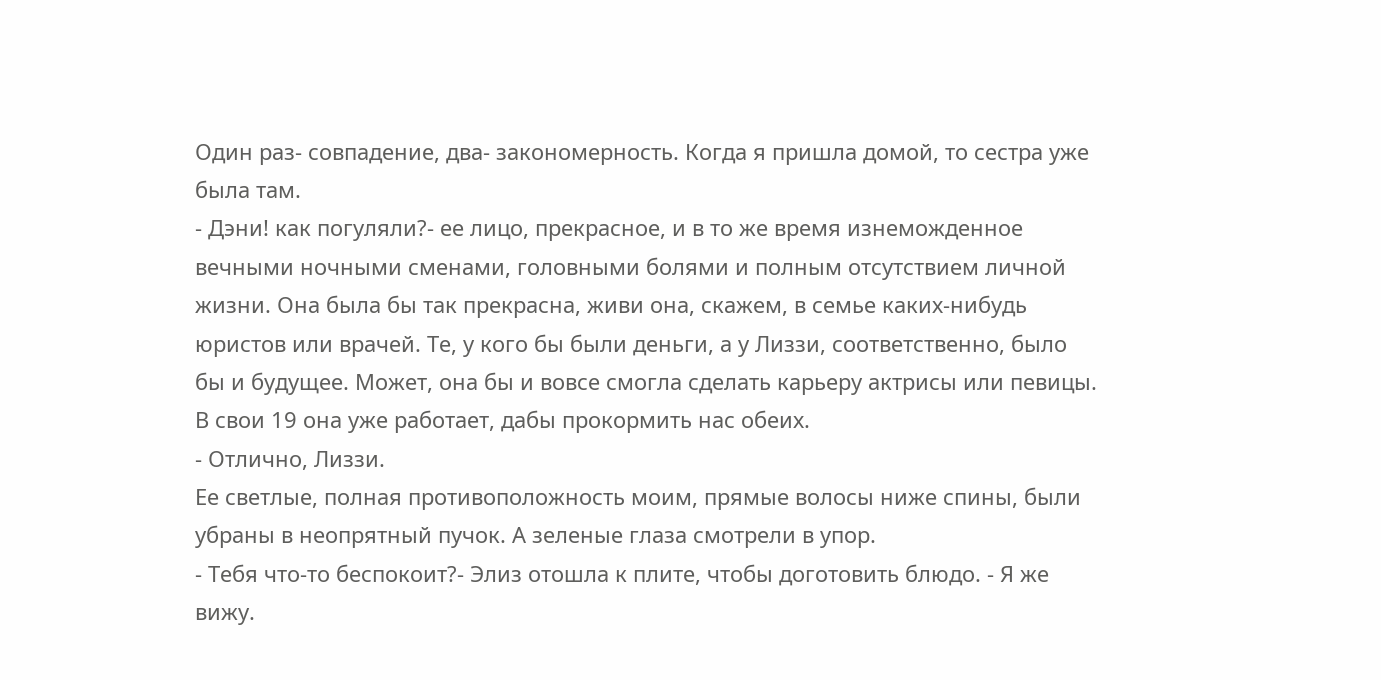Один раз- совпадение, два- закономерность. Когда я пришла домой, то сестра уже была там.
- Дэни! как погуляли?- ее лицо, прекрасное, и в то же время изнеможденное вечными ночными сменами, головными болями и полным отсутствием личной жизни. Она была бы так прекрасна, живи она, скажем, в семье каких-нибудь юристов или врачей. Те, у кого бы были деньги, а у Лиззи, соответственно, было бы и будущее. Может, она бы и вовсе смогла сделать карьеру актрисы или певицы. В свои 19 она уже работает, дабы прокормить нас обеих.
- Отлично, Лиззи.
Ее светлые, полная противоположность моим, прямые волосы ниже спины, были убраны в неопрятный пучок. А зеленые глаза смотрели в упор.
- Тебя что-то беспокоит?- Элиз отошла к плите, чтобы доготовить блюдо. - Я же вижу.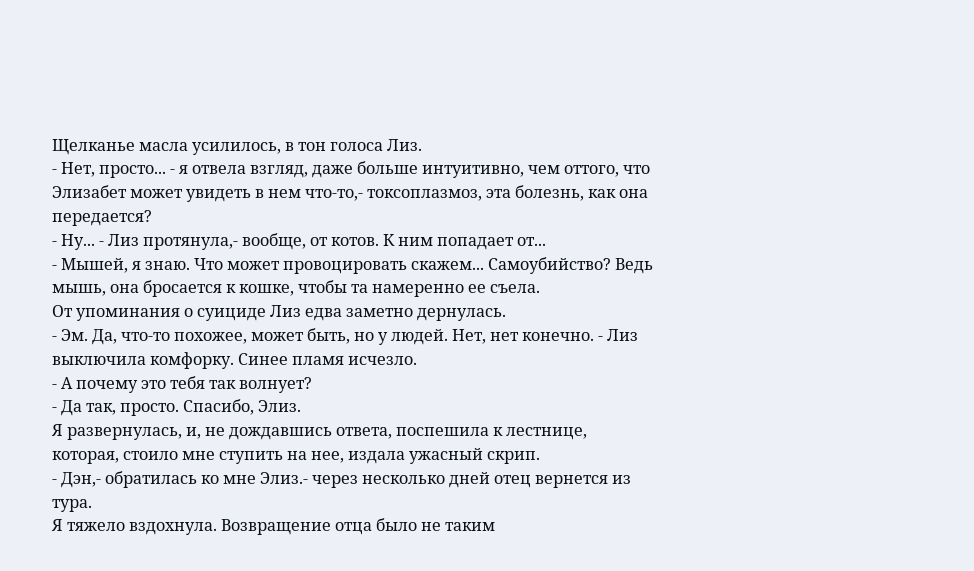Щелканье масла усилилось, в тон голоса Лиз.
- Нет, просто... - я отвела взгляд, даже больше интуитивно, чем оттого, что Элизабет может увидеть в нем что-то,- токсоплазмоз, эта болезнь, как она передается?
- Ну... - Лиз протянула,- вообще, от котов. К ним попадает от...
- Мышей, я знаю. Что может провоцировать скажем... Самоубийство? Ведь мышь, она бросается к кошке, чтобы та намеренно ее съела.
От упоминания о суициде Лиз едва заметно дернулась.
- Эм. Да, что-то похожее, может быть, но у людей. Нет, нет конечно. - Лиз выключила комфорку. Синее пламя исчезло.
- А почему это тебя так волнует?
- Да так, просто. Спасибо, Элиз.
Я развернулась, и, не дождавшись ответа, поспешила к лестнице, которая, стоило мне ступить на нее, издала ужасный скрип.
- Дэн,- обратилась ко мне Элиз.- через несколько дней отец вернется из тура.
Я тяжело вздохнула. Возвращение отца было не таким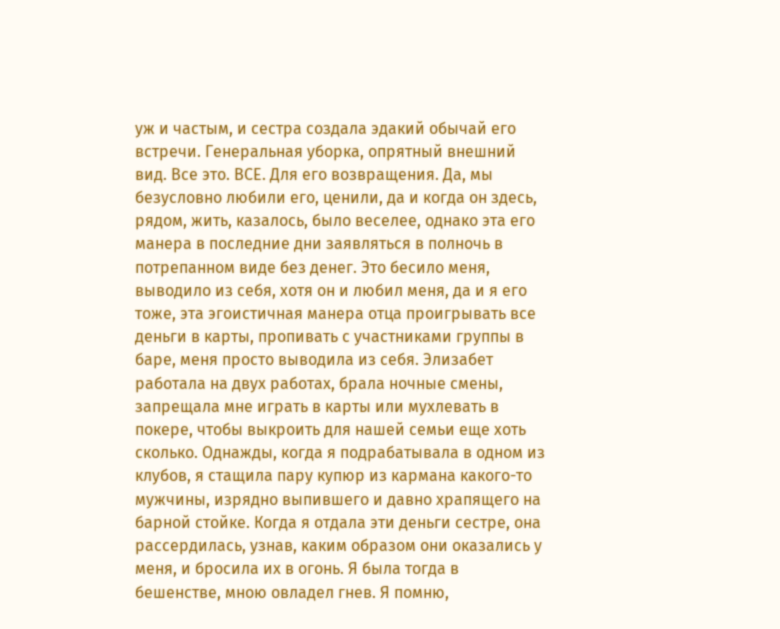уж и частым, и сестра создала эдакий обычай его встречи. Генеральная уборка, опрятный внешний вид. Все это. ВСЕ. Для его возвращения. Да, мы безусловно любили его, ценили, да и когда он здесь, рядом, жить, казалось, было веселее, однако эта его манера в последние дни заявляться в полночь в потрепанном виде без денег. Это бесило меня, выводило из себя, хотя он и любил меня, да и я его тоже, эта эгоистичная манера отца проигрывать все деньги в карты, пропивать с участниками группы в баре, меня просто выводила из себя. Элизабет работала на двух работах, брала ночные смены, запрещала мне играть в карты или мухлевать в покере, чтобы выкроить для нашей семьи еще хоть сколько. Однажды, когда я подрабатывала в одном из клубов, я стащила пару купюр из кармана какого-то мужчины, изрядно выпившего и давно храпящего на барной стойке. Когда я отдала эти деньги сестре, она рассердилась, узнав, каким образом они оказались у меня, и бросила их в огонь. Я была тогда в бешенстве, мною овладел гнев. Я помню,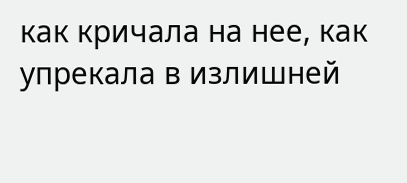как кричала на нее, как упрекала в излишней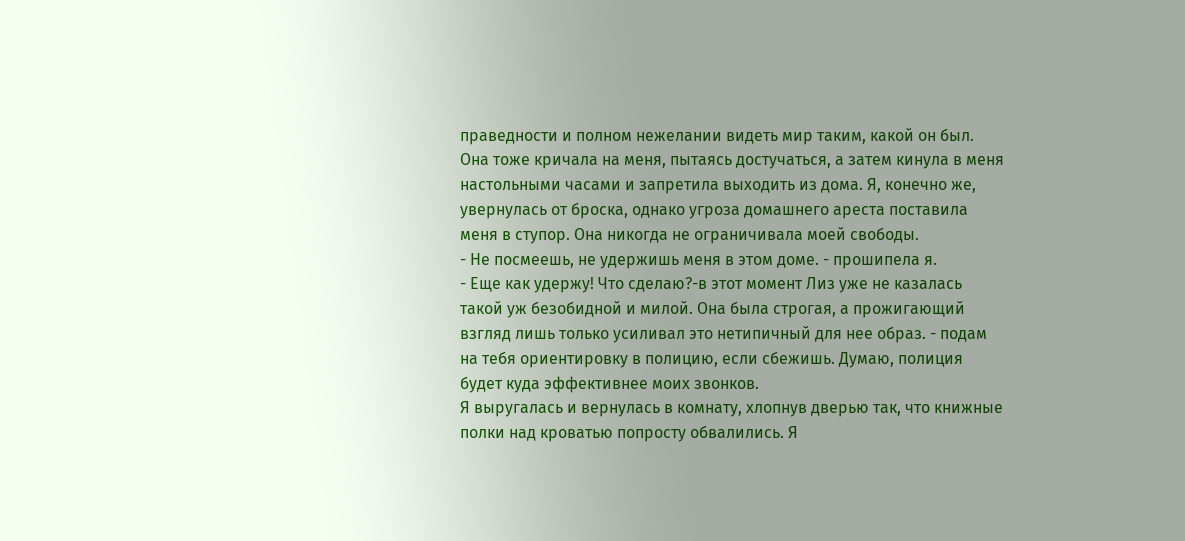праведности и полном нежелании видеть мир таким, какой он был. Она тоже кричала на меня, пытаясь достучаться, а затем кинула в меня настольными часами и запретила выходить из дома. Я, конечно же, увернулась от броска, однако угроза домашнего ареста поставила меня в ступор. Она никогда не ограничивала моей свободы.
- Не посмеешь, не удержишь меня в этом доме. - прошипела я.
- Еще как удержу! Что сделаю?-в этот момент Лиз уже не казалась такой уж безобидной и милой. Она была строгая, а прожигающий взгляд лишь только усиливал это нетипичный для нее образ. - подам на тебя ориентировку в полицию, если сбежишь. Думаю, полиция будет куда эффективнее моих звонков.
Я выругалась и вернулась в комнату, хлопнув дверью так, что книжные полки над кроватью попросту обвалились. Я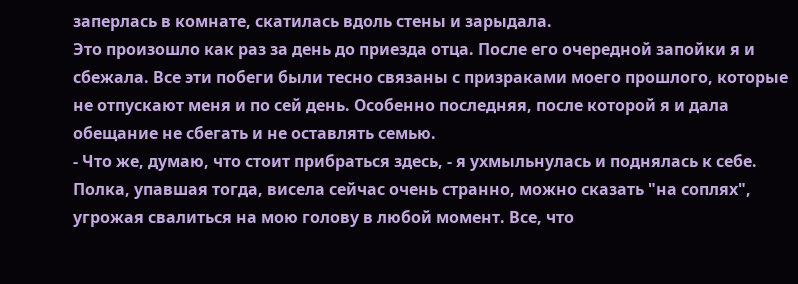заперлась в комнате, скатилась вдоль стены и зарыдала.
Это произошло как раз за день до приезда отца. После его очередной запойки я и сбежала. Все эти побеги были тесно связаны с призраками моего прошлого, которые не отпускают меня и по сей день. Особенно последняя, после которой я и дала обещание не сбегать и не оставлять семью.
- Что же, думаю, что стоит прибраться здесь, - я ухмыльнулась и поднялась к себе.
Полка, упавшая тогда, висела сейчас очень странно, можно сказать "на соплях", угрожая свалиться на мою голову в любой момент. Все, что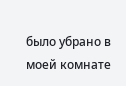было убрано в моей комнате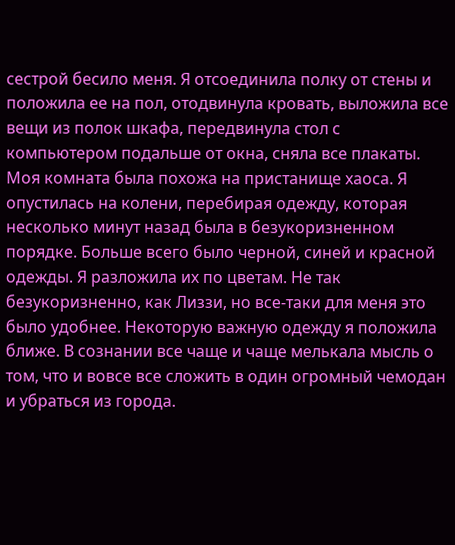сестрой бесило меня. Я отсоединила полку от стены и положила ее на пол, отодвинула кровать, выложила все вещи из полок шкафа, передвинула стол с компьютером подальше от окна, сняла все плакаты. Моя комната была похожа на пристанище хаоса. Я опустилась на колени, перебирая одежду, которая несколько минут назад была в безукоризненном порядке. Больше всего было черной, синей и красной одежды. Я разложила их по цветам. Не так безукоризненно, как Лиззи, но все-таки для меня это было удобнее. Некоторую важную одежду я положила ближе. В сознании все чаще и чаще мелькала мысль о том, что и вовсе все сложить в один огромный чемодан и убраться из города.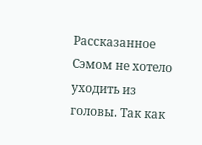Рассказанное Сэмом не хотело уходить из головы. Так как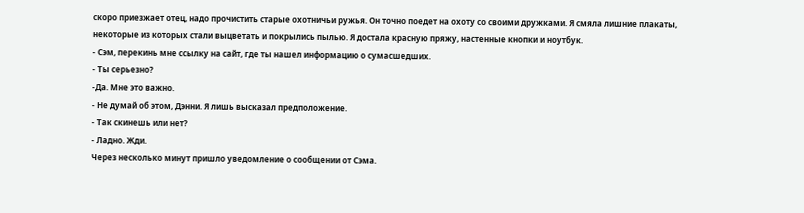скоро приезжает отец, надо прочистить старые охотничьи ружья. Он точно поедет на охоту со своими дружками. Я смяла лишние плакаты, некоторые из которых стали выцветать и покрылись пылью. Я достала красную пряжу, настенные кнопки и ноутбук.
- Сэм, перекинь мне ссылку на сайт, где ты нашел информацию о сумасшедших.
- Ты серьезно?
-Да. Мне это важно.
- Не думай об этом, Дэнни. Я лишь высказал предположение.
- Так скинешь или нет?
- Ладно. Жди.
Через несколько минут пришло уведомление о сообщении от Сэма.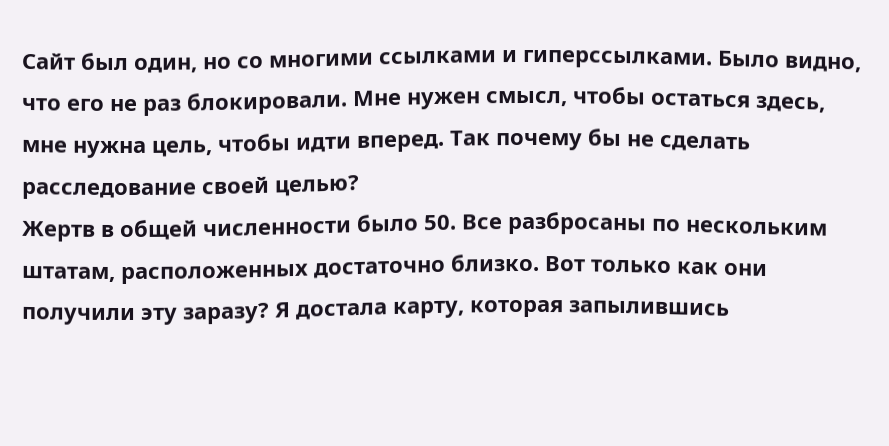Сайт был один, но со многими ссылками и гиперссылками. Было видно, что его не раз блокировали. Мне нужен смысл, чтобы остаться здесь, мне нужна цель, чтобы идти вперед. Так почему бы не сделать расследование своей целью?
Жертв в общей численности было 50. Все разбросаны по нескольким штатам, расположенных достаточно близко. Вот только как они получили эту заразу? Я достала карту, которая запылившись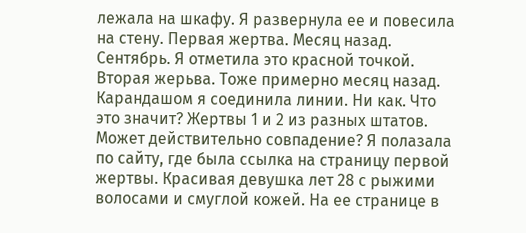лежала на шкафу. Я развернула ее и повесила на стену. Первая жертва. Месяц назад. Сентябрь. Я отметила это красной точкой. Вторая жерьва. Тоже примерно месяц назад. Карандашом я соединила линии. Ни как. Что это значит? Жертвы 1 и 2 из разных штатов. Может действительно совпадение? Я полазала по сайту, где была ссылка на страницу первой жертвы. Красивая девушка лет 28 с рыжими волосами и смуглой кожей. На ее странице в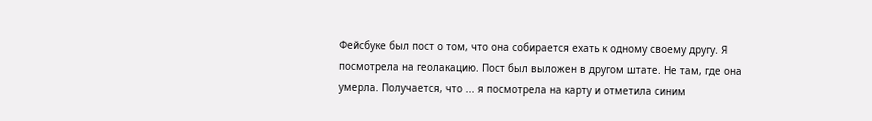Фейсбуке был пост о том, что она собирается ехать к одному своему другу. Я посмотрела на геолакацию. Пост был выложен в другом штате. Не там, где она умерла. Получается, что ... я посмотрела на карту и отметила синим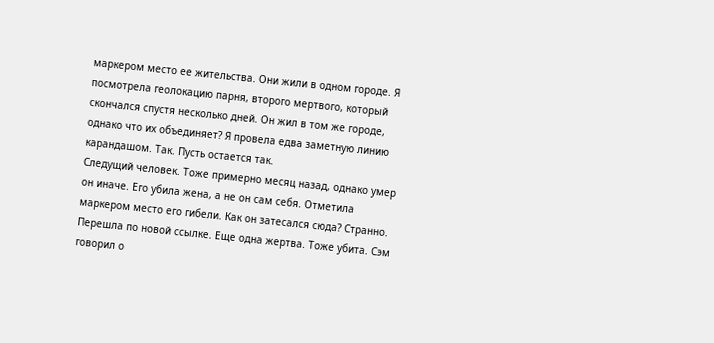маркером место ее жительства. Они жили в одном городе. Я посмотрела геолокацию парня, второго мертвого, который скончался спустя несколько дней. Он жил в том же городе, однако что их объединяет? Я провела едва заметную линию карандашом. Так. Пусть остается так.
Следущий человек. Тоже примерно месяц назад, однако умер он иначе. Его убила жена, а не он сам себя. Отметила маркером место его гибели. Как он затесался сюда? Странно. Перешла по новой ссылке. Еще одна жертва. Тоже убита. Сэм говорил о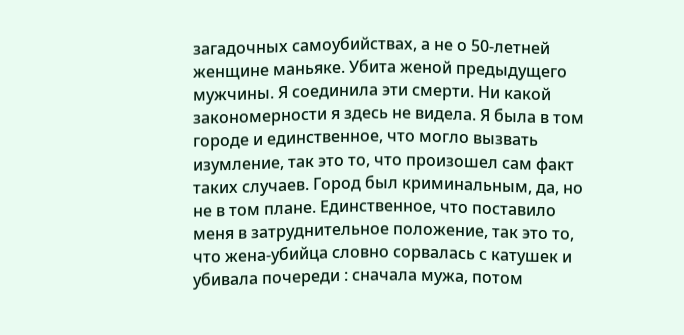загадочных самоубийствах, а не о 50-летней женщине маньяке. Убита женой предыдущего мужчины. Я соединила эти смерти. Ни какой закономерности я здесь не видела. Я была в том городе и единственное, что могло вызвать изумление, так это то, что произошел сам факт таких случаев. Город был криминальным, да, но не в том плане. Единственное, что поставило меня в затруднительное положение, так это то, что жена-убийца словно сорвалась с катушек и убивала почереди : сначала мужа, потом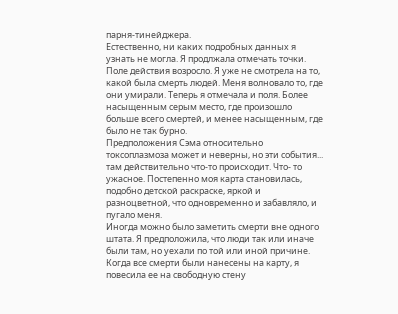парня-тинейджера.
Естественно, ни каких подробных данных я узнать не могла. Я продлжала отмечать точки. Поле действия возросло. Я уже не смотрела на то, какой была смерть людей. Меня волновало то, где они умирали. Теперь я отмечала и поля. Более насыщенным серым место, где произошло больше всего смертей, и менее насыщенным, где было не так бурно.
Предположения Сэма относительно токсоплазмоза может и неверны, но эти события... там действительно что-то происходит. Что- то ужасное. Постепенно моя карта становилась, подобно детской раскраске, яркой и разноцветной, что одновременно и забавляло, и пугало меня.
Иногда можно было заметить смерти вне одного штата. Я предположила, что люди так или иначе были там, но уехали по той или иной причине. Когда все смерти были нанесены на карту, я повесила ее на свободную стену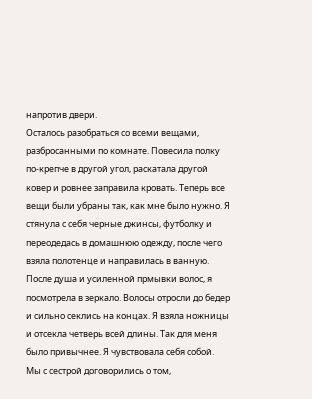напротив двери.
Осталось разобраться со всеми вещами, разбросанными по комнате. Повесила полку по-крепче в другой угол, раскатала другой ковер и ровнее заправила кровать. Теперь все вещи были убраны так, как мне было нужно. Я стянула с себя черные джинсы, футболку и переодедась в домашнюю одежду, после чего взяла полотенце и направилась в ванную. После душа и усиленной прмывки волос, я посмотрела в зеркало. Волосы отросли до бедер и сильно секлись на концах. Я взяла ножницы и отсекла четверь всей длины. Так для меня было привычнее. Я чувствовала себя собой. Мы с сестрой договорились о том,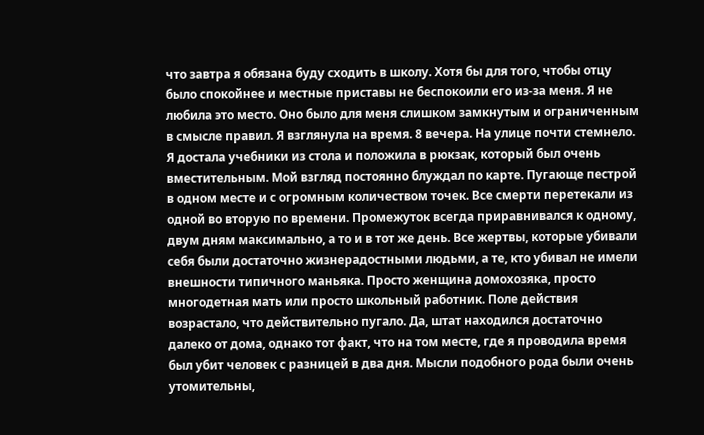что завтра я обязана буду сходить в школу. Хотя бы для того, чтобы отцу было спокойнее и местные приставы не беспокоили его из-за меня. Я не любила это место. Оно было для меня слишком замкнутым и ограниченным в смысле правил. Я взглянула на время. 8 вечера. На улице почти стемнело. Я достала учебники из стола и положила в рюкзак, который был очень вместительным. Мой взгляд постоянно блуждал по карте. Пугающе пестрой в одном месте и с огромным количеством точек. Все смерти перетекали из одной во вторую по времени. Промежуток всегда приравнивался к одному, двум дням максимально, а то и в тот же день. Все жертвы, которые убивали себя были достаточно жизнерадостными людьми, а те, кто убивал не имели внешности типичного маньяка. Просто женщина домохозяка, просто многодетная мать или просто школьный работник. Поле действия возрастало, что действительно пугало. Да, штат находился достаточно далеко от дома, однако тот факт, что на том месте, где я проводила время был убит человек с разницей в два дня. Мысли подобного рода были очень утомительны,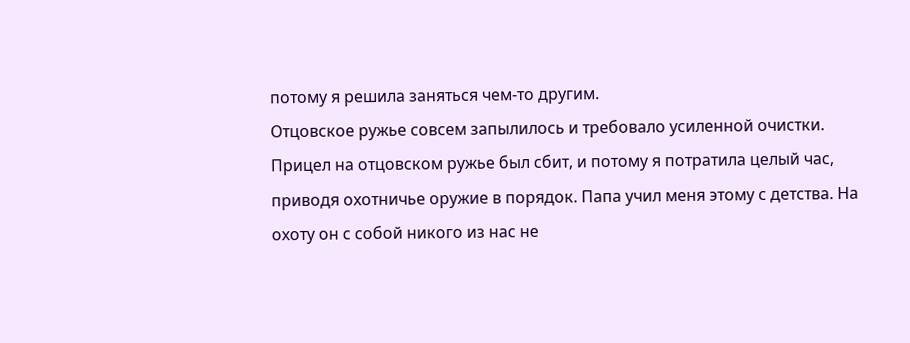потому я решила заняться чем-то другим.
Отцовское ружье совсем запылилось и требовало усиленной очистки. Прицел на отцовском ружье был сбит, и потому я потратила целый час, приводя охотничье оружие в порядок. Папа учил меня этому с детства. На охоту он с собой никого из нас не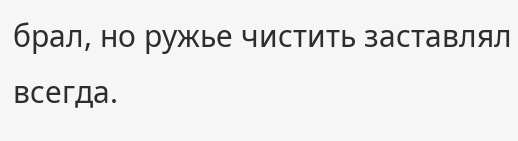брал, но ружье чистить заставлял всегда.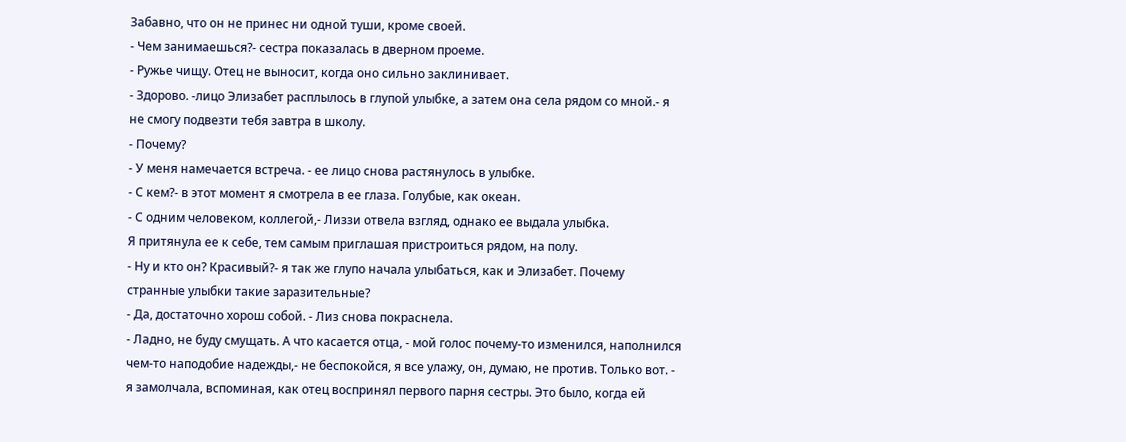Забавно, что он не принес ни одной туши, кроме своей.
- Чем занимаешься?- сестра показалась в дверном проеме.
- Ружье чищу. Отец не выносит, когда оно сильно заклинивает.
- Здорово. -лицо Элизабет расплылось в глупой улыбке, а затем она села рядом со мной.- я не смогу подвезти тебя завтра в школу.
- Почему?
- У меня намечается встреча. - ее лицо снова растянулось в улыбке.
- С кем?- в этот момент я смотрела в ее глаза. Голубые, как океан.
- С одним человеком, коллегой,- Лиззи отвела взгляд, однако ее выдала улыбка.
Я притянула ее к себе, тем самым приглашая пристроиться рядом, на полу.
- Ну и кто он? Красивый?- я так же глупо начала улыбаться, как и Элизабет. Почему странные улыбки такие заразительные?
- Да, достаточно хорош собой. - Лиз снова покраснела.
- Ладно, не буду смущать. А что касается отца, - мой голос почему-то изменился, наполнился чем-то наподобие надежды,- не беспокойся, я все улажу, он, думаю, не против. Только вот. - я замолчала, вспоминая, как отец воспринял первого парня сестры. Это было, когда ей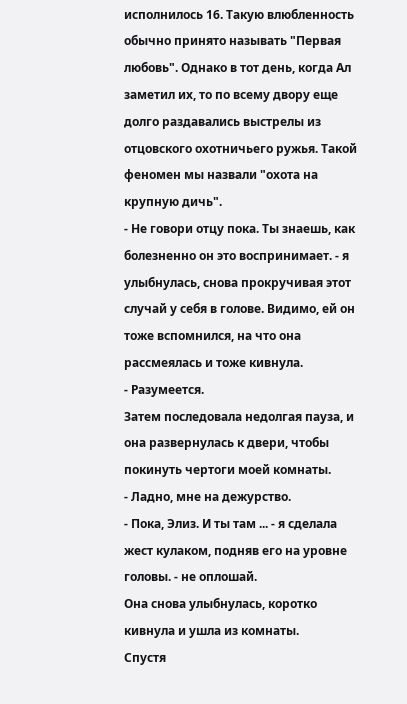исполнилось 16. Такую влюбленность обычно принято называть "Первая любовь". Однако в тот день, когда Ал заметил их, то по всему двору еще долго раздавались выстрелы из отцовского охотничьего ружья. Такой феномен мы назвали "охота на крупную дичь".
- Не говори отцу пока. Ты знаешь, как болезненно он это воспринимает. - я улыбнулась, снова прокручивая этот случай у себя в голове. Видимо, ей он тоже вспомнился, на что она рассмеялась и тоже кивнула.
- Разумеется.
Затем последовала недолгая пауза, и она развернулась к двери, чтобы покинуть чертоги моей комнаты.
- Ладно, мне на дежурство.
- Пока, Элиз. И ты там ... - я сделала жест кулаком, подняв его на уровне головы. - не оплошай.
Она снова улыбнулась, коротко кивнула и ушла из комнаты.
Спустя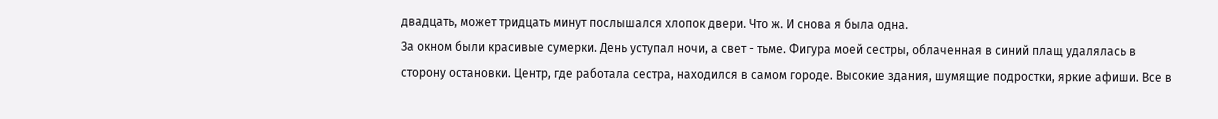двадцать, может тридцать минут послышался хлопок двери. Что ж. И снова я была одна.
За окном были красивые сумерки. День уступал ночи, а свет - тьме. Фигура моей сестры, облаченная в синий плащ удалялась в сторону остановки. Центр, где работала сестра, находился в самом городе. Высокие здания, шумящие подростки, яркие афиши. Все в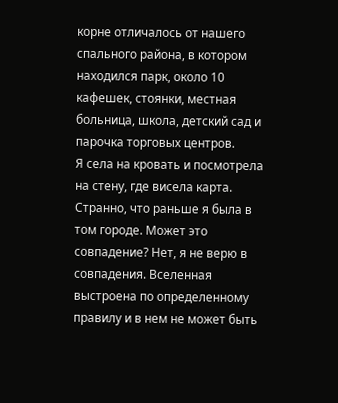корне отличалось от нашего спального района, в котором находился парк, около 10 кафешек, стоянки, местная больница, школа, детский сад и парочка торговых центров.
Я села на кровать и посмотрела на стену, где висела карта. Странно, что раньше я была в том городе. Может это совпадение? Нет, я не верю в совпадения. Вселенная выстроена по определенному правилу и в нем не может быть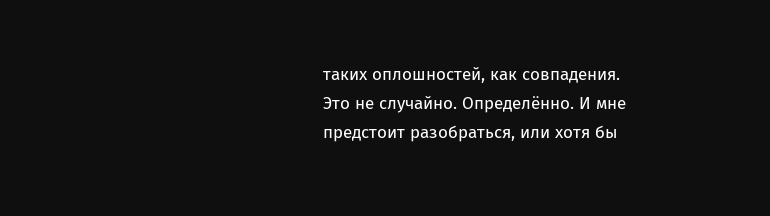таких оплошностей, как совпадения. Это не случайно. Определённо. И мне предстоит разобраться, или хотя бы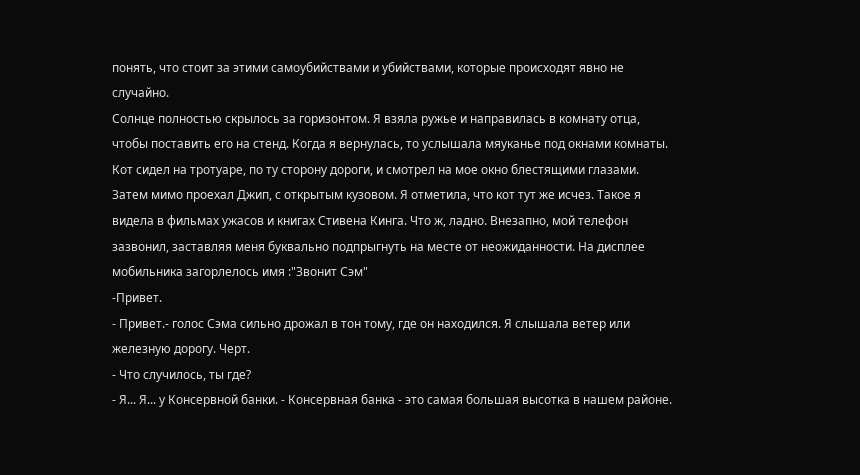понять, что стоит за этими самоубийствами и убийствами, которые происходят явно не случайно.
Солнце полностью скрылось за горизонтом. Я взяла ружье и направилась в комнату отца, чтобы поставить его на стенд. Когда я вернулась, то услышала мяуканье под окнами комнаты. Кот сидел на тротуаре, по ту сторону дороги, и смотрел на мое окно блестящими глазами. Затем мимо проехал Джип, с открытым кузовом. Я отметила, что кот тут же исчез. Такое я видела в фильмах ужасов и книгах Стивена Кинга. Что ж, ладно. Внезапно, мой телефон зазвонил, заставляя меня буквально подпрыгнуть на месте от неожиданности. На дисплее мобильника загорлелось имя :"Звонит Сэм"
-Привет.
- Привет.- голос Сэма сильно дрожал в тон тому, где он находился. Я слышала ветер или железную дорогу. Черт.
- Что случилось, ты где?
- Я... Я... у Консервной банки. - Консервная банка - это самая большая высотка в нашем районе.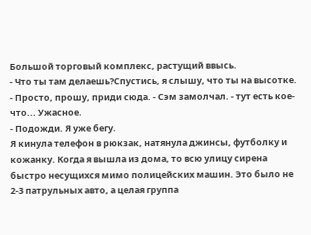Большой торговый комплекс, растущий ввысь.
- Что ты там делаешь?Спустись, я слышу, что ты на высотке.
- Просто, прошу, приди сюда. - Сэм замолчал. - тут есть кое-что... Ужасное.
- Подожди. Я уже бегу.
Я кинула телефон в рюкзак, натянула джинсы, футболку и кожанку. Когда я вышла из дома, то всю улицу сирена быстро несущихся мимо полицейских машин. Это было не 2-3 патрульных авто, а целая группа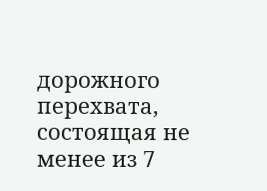дорожного перехвата, состоящая не менее из 7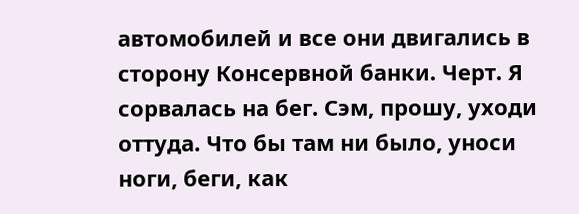автомобилей и все они двигались в сторону Консервной банки. Черт. Я сорвалась на бег. Сэм, прошу, уходи оттуда. Что бы там ни было, уноси ноги, беги, как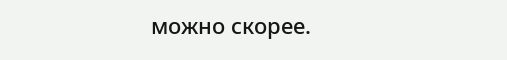можно скорее.